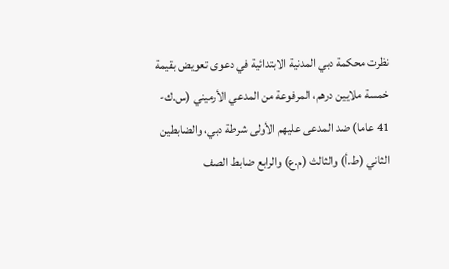نظرت محكمة دبي المدنية الابتدائية في دعوى تعويض بقيمة خمسة ملايين درهم، المرفوعة من المدعي الأرميني (س.ك- 41 عاما) ضد المدعى عليهم الأولى شرطة دبي، والضابطين الثاني (ط.أ) والثالث (م.ع) والرابع ضابط الصف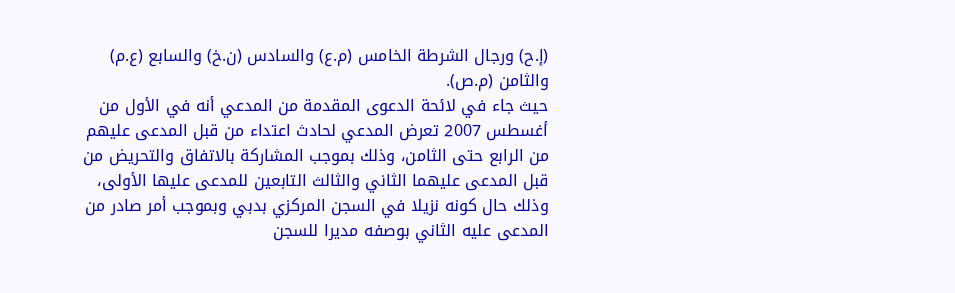(إ.ح) ورجال الشرطة الخامس (م.ع) والسادس (ن.خ) والسابع (ع.م) والثامن (م.ص).
حيث جاء في لائحة الدعوى المقدمة من المدعي أنه في الأول من أغسطس 2007 تعرض المدعي لحادث اعتداء من قبل المدعى عليهم من الرابع حتى الثامن، وذلك بموجب المشاركة بالاتفاق والتحريض من قبل المدعى عليهما الثاني والثالث التابعين للمدعى عليها الأولى، وذلك حال كونه نزيلا في السجن المركزي بدبي وبموجب أمر صادر من المدعى عليه الثاني بوصفه مديرا للسجن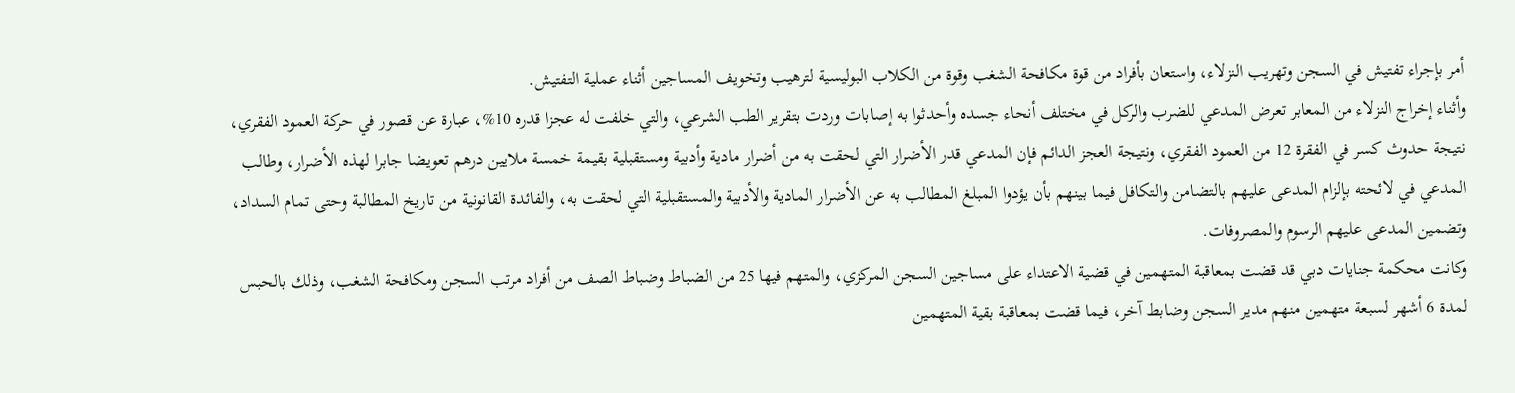أمر بإجراء تفتيش في السجن وتهريب النزلاء، واستعان بأفراد من قوة مكافحة الشغب وقوة من الكلاب البوليسية لترهيب وتخويف المساجين أثناء عملية التفتيش.
وأثناء إخراج النزلاء من المعابر تعرض المدعي للضرب والركل في مختلف أنحاء جسده وأحدثوا به إصابات وردت بتقرير الطب الشرعي، والتي خلفت له عجزا قدره 10%، عبارة عن قصور في حركة العمود الفقري، نتيجة حدوث كسر في الفقرة 12 من العمود الفقري، ونتيجة العجز الدائم فإن المدعي قدر الأضرار التي لحقت به من أضرار مادية وأدبية ومستقبلية بقيمة خمسة ملايين درهم تعويضا جابرا لهذه الأضرار، وطالب المدعي في لائحته بإلزام المدعى عليهم بالتضامن والتكافل فيما بينهم بأن يؤدوا المبلغ المطالب به عن الأضرار المادية والأدبية والمستقبلية التي لحقت به، والفائدة القانونية من تاريخ المطالبة وحتى تمام السداد، وتضمين المدعى عليهم الرسوم والمصروفات.
وكانت محكمة جنايات دبي قد قضت بمعاقبة المتهمين في قضية الاعتداء على مساجين السجن المركزي، والمتهم فيها 25 من الضباط وضباط الصف من أفراد مرتب السجن ومكافحة الشغب، وذلك بالحبس لمدة 6 أشهر لسبعة متهمين منهم مدير السجن وضابط آخر، فيما قضت بمعاقبة بقية المتهمين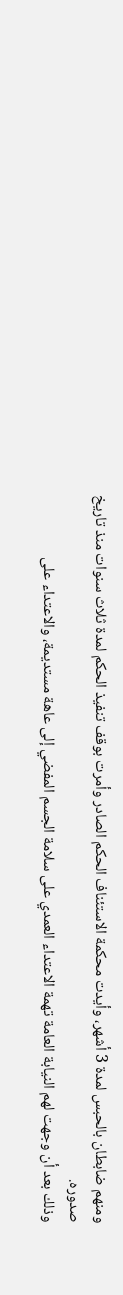ومنهم ضابطان بالحبس لمدة 3 أشهر، وأيدت محكمة الاستئناف الحكم الصادر وأمرت بوقف تنفيذ الحكم لمدة ثلاث سنوات منذ تاريخ صدوره.
وذلك بعد أن وجهت لهم النيابة العامة تهمة الاعتداء العمدي على سلامة الجسم المفضي إلى عاهة مستديمة، والاعتداء على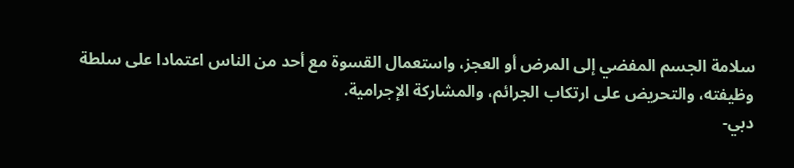سلامة الجسم المفضي إلى المرض أو العجز، واستعمال القسوة مع أحد من الناس اعتمادا على سلطة وظيفته، والتحريض على ارتكاب الجرائم، والمشاركة الإجرامية.
دبي-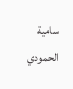سامية الحمودي